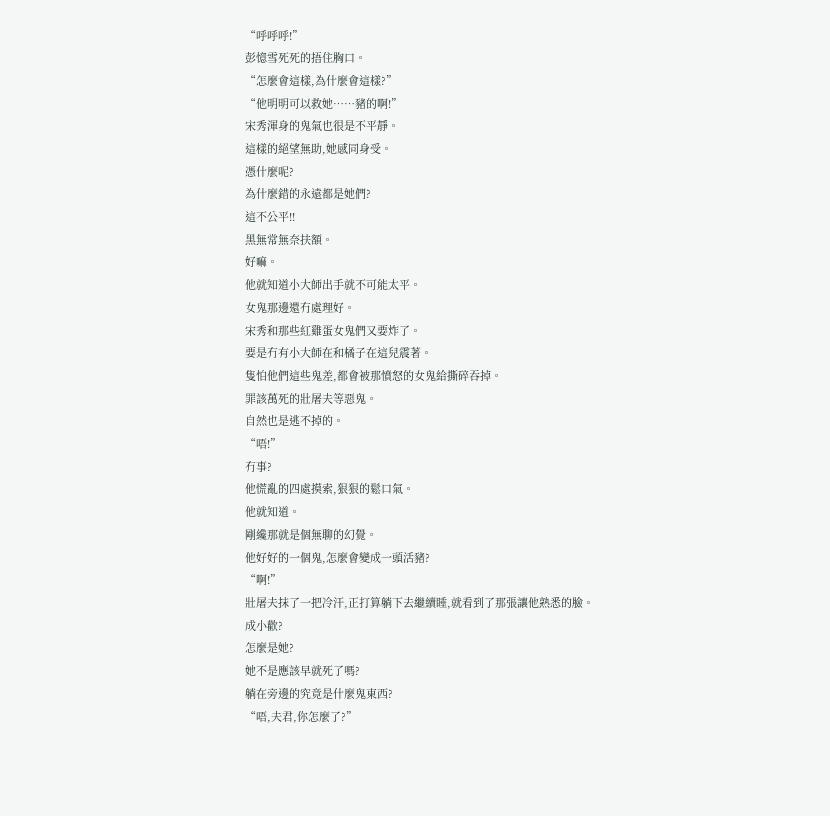“呼呼呼!”
彭憶雪死死的捂住胸口。
“怎麼會這樣,為什麼會這樣?”
“他明明可以救她……豬的啊!”
宋秀渾身的鬼氣也很是不平靜。
這樣的絕望無助,她感同身受。
憑什麼呢?
為什麼錯的永遠都是她們?
這不公平!!
黑無常無奈扶額。
好嘛。
他就知道小大師出手就不可能太平。
女鬼那邊還冇處理好。
宋秀和那些紅雞蛋女鬼們又要炸了。
要是冇有小大師在和橘子在這兒震著。
隻怕他們這些鬼差,都會被那憤怒的女鬼給撕碎吞掉。
罪該萬死的壯屠夫等惡鬼。
自然也是逃不掉的。
“唔!”
冇事?
他慌亂的四處摸索,狠狠的鬆口氣。
他就知道。
剛纔那就是個無聊的幻覺。
他好好的一個鬼,怎麼會變成一頭活豬?
“啊!”
壯屠夫抹了一把冷汗,正打算躺下去繼續睡,就看到了那張讓他熟悉的臉。
成小歡?
怎麼是她?
她不是應該早就死了嗎?
躺在旁邊的究竟是什麼鬼東西?
“唔,夫君,你怎麼了?”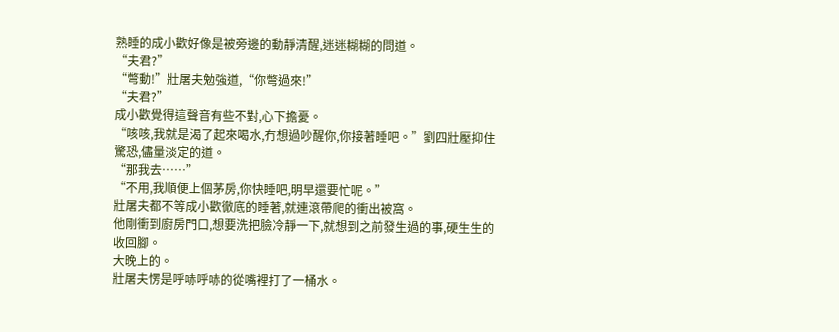熟睡的成小歡好像是被旁邊的動靜清醒,迷迷糊糊的問道。
“夫君?”
“彆動!”壯屠夫勉強道,“你彆過來!”
“夫君?”
成小歡覺得這聲音有些不對,心下擔憂。
“咳咳,我就是渴了起來喝水,冇想過吵醒你,你接著睡吧。”劉四壯壓抑住驚恐,儘量淡定的道。
“那我去……”
“不用,我順便上個茅房,你快睡吧,明早還要忙呢。”
壯屠夫都不等成小歡徹底的睡著,就連滾帶爬的衝出被窩。
他剛衝到廚房門口,想要洗把臉冷靜一下,就想到之前發生過的事,硬生生的收回腳。
大晚上的。
壯屠夫愣是呼哧呼哧的從嘴裡打了一桶水。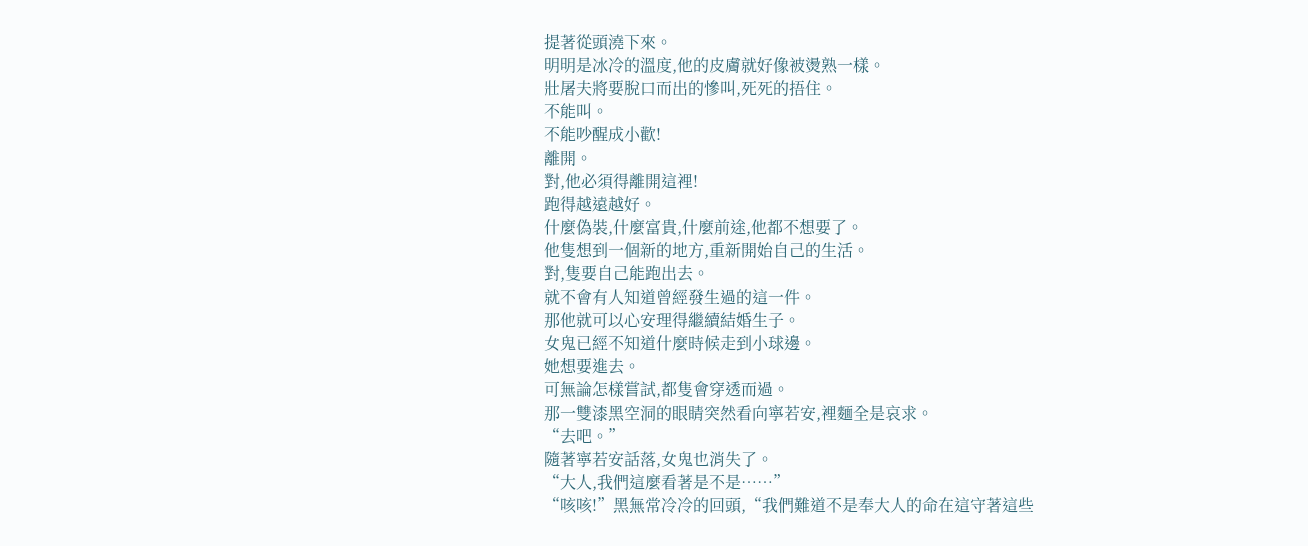提著從頭澆下來。
明明是冰冷的溫度,他的皮膚就好像被燙熟一樣。
壯屠夫將要脫口而出的慘叫,死死的捂住。
不能叫。
不能吵醒成小歡!
離開。
對,他必須得離開這裡!
跑得越遠越好。
什麼偽裝,什麼富貴,什麼前途,他都不想要了。
他隻想到一個新的地方,重新開始自己的生活。
對,隻要自己能跑出去。
就不會有人知道曾經發生過的這一件。
那他就可以心安理得繼續結婚生子。
女鬼已經不知道什麼時候走到小球邊。
她想要進去。
可無論怎樣嘗試,都隻會穿透而過。
那一雙漆黑空洞的眼睛突然看向寧若安,裡麵全是哀求。
“去吧。”
隨著寧若安話落,女鬼也消失了。
“大人,我們這麼看著是不是……”
“咳咳!”黑無常冷冷的回頭,“我們難道不是奉大人的命在這守著這些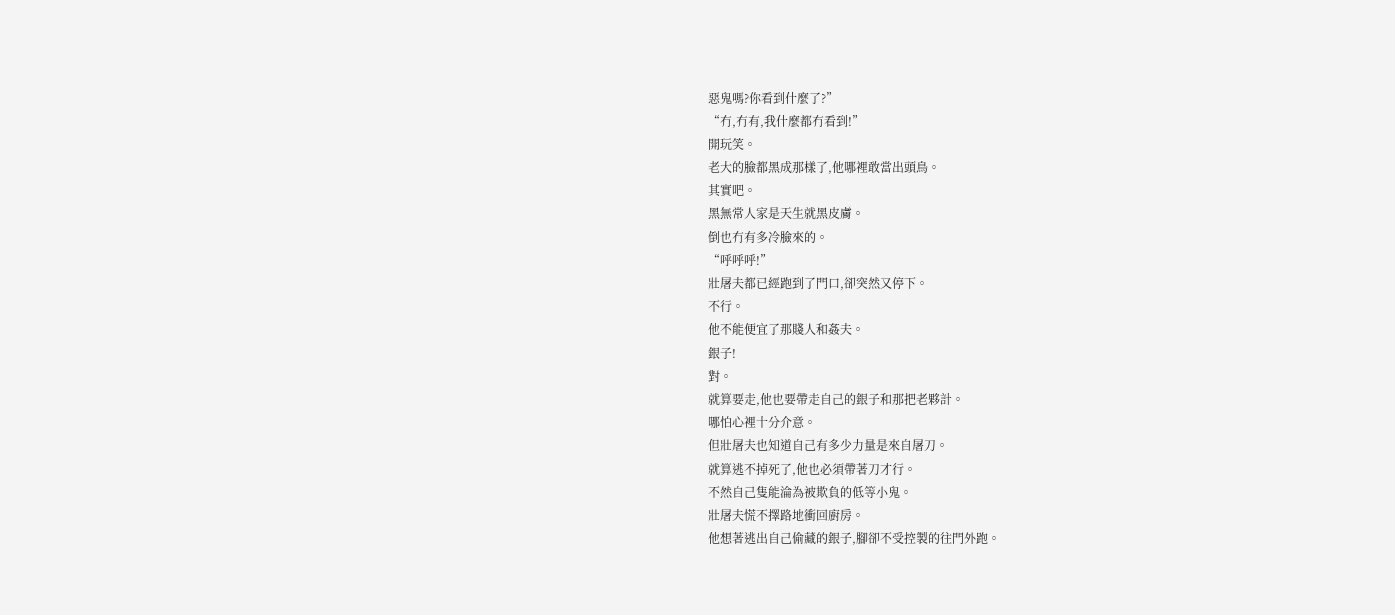惡鬼嗎?你看到什麼了?”
“冇,冇有,我什麼都冇看到!”
開玩笑。
老大的臉都黑成那樣了,他哪裡敢當出頭鳥。
其實吧。
黑無常人家是天生就黑皮膚。
倒也冇有多冷臉來的。
“呼呼呼!”
壯屠夫都已經跑到了門口,卻突然又停下。
不行。
他不能便宜了那賤人和姦夫。
銀子!
對。
就算要走,他也要帶走自己的銀子和那把老夥計。
哪怕心裡十分介意。
但壯屠夫也知道自己有多少力量是來自屠刀。
就算逃不掉死了,他也必須帶著刀才行。
不然自己隻能淪為被欺負的低等小鬼。
壯屠夫慌不擇路地衝回廚房。
他想著逃出自己偷藏的銀子,腳卻不受控製的往門外跑。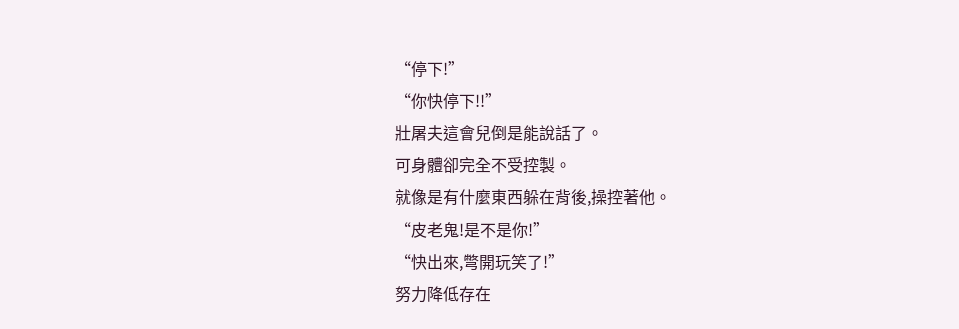“停下!”
“你快停下!!”
壯屠夫這會兒倒是能說話了。
可身體卻完全不受控製。
就像是有什麼東西躲在背後,操控著他。
“皮老鬼!是不是你!”
“快出來,彆開玩笑了!”
努力降低存在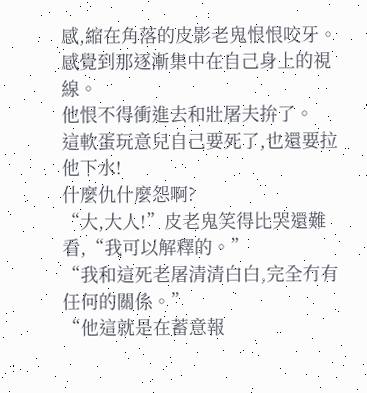感,縮在角落的皮影老鬼恨恨咬牙。
感覺到那逐漸集中在自己身上的視線。
他恨不得衝進去和壯屠夫拚了。
這軟蛋玩意兒自己要死了,也還要拉他下水!
什麼仇什麼怨啊?
“大,大人!”皮老鬼笑得比哭還難看,“我可以解釋的。”
“我和這死老屠清清白白,完全冇有任何的關係。”
“他這就是在蓄意報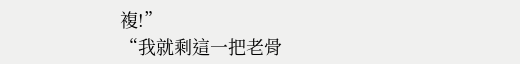複!”
“我就剩這一把老骨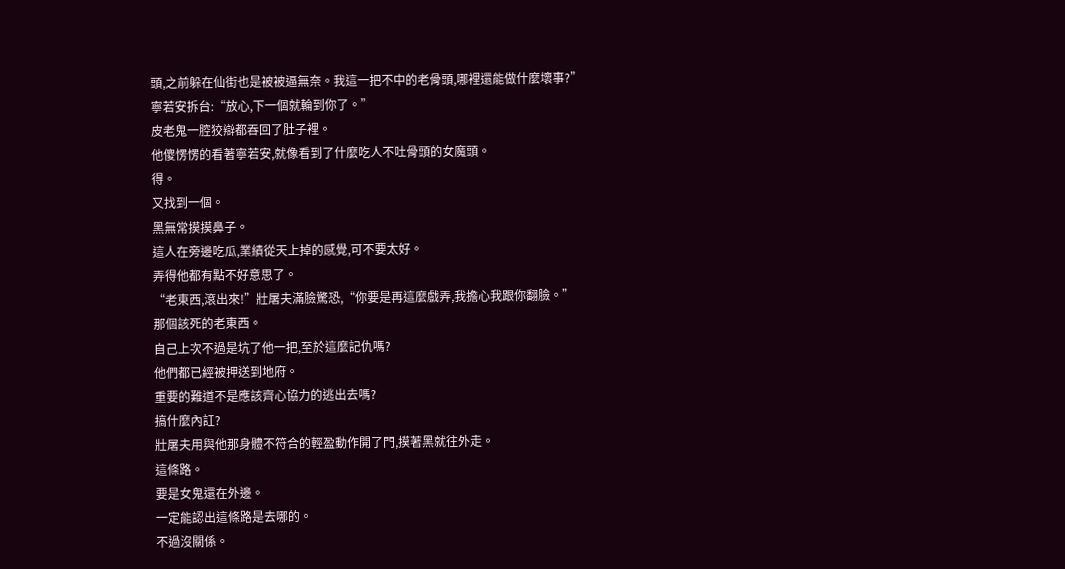頭,之前躲在仙街也是被被逼無奈。我這一把不中的老骨頭,哪裡還能做什麼壞事?”
寧若安拆台:“放心,下一個就輪到你了。”
皮老鬼一腔狡辯都吞回了肚子裡。
他傻愣愣的看著寧若安,就像看到了什麼吃人不吐骨頭的女魔頭。
得。
又找到一個。
黑無常摸摸鼻子。
這人在旁邊吃瓜,業績從天上掉的感覺,可不要太好。
弄得他都有點不好意思了。
“老東西,滾出來!”壯屠夫滿臉驚恐,“你要是再這麼戲弄,我擔心我跟你翻臉。”
那個該死的老東西。
自己上次不過是坑了他一把,至於這麼記仇嗎?
他們都已經被押送到地府。
重要的難道不是應該齊心協力的逃出去嗎?
搞什麼內訌?
壯屠夫用與他那身體不符合的輕盈動作開了門,摸著黑就往外走。
這條路。
要是女鬼還在外邊。
一定能認出這條路是去哪的。
不過沒關係。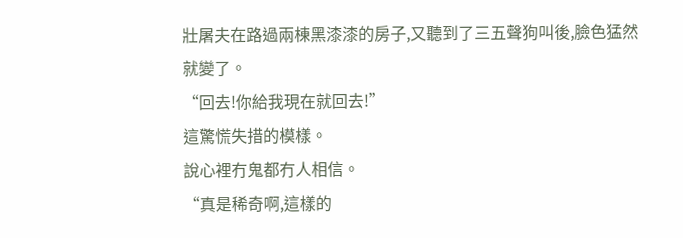壯屠夫在路過兩棟黑漆漆的房子,又聽到了三五聲狗叫後,臉色猛然就變了。
“回去!你給我現在就回去!”
這驚慌失措的模樣。
說心裡冇鬼都冇人相信。
“真是稀奇啊,這樣的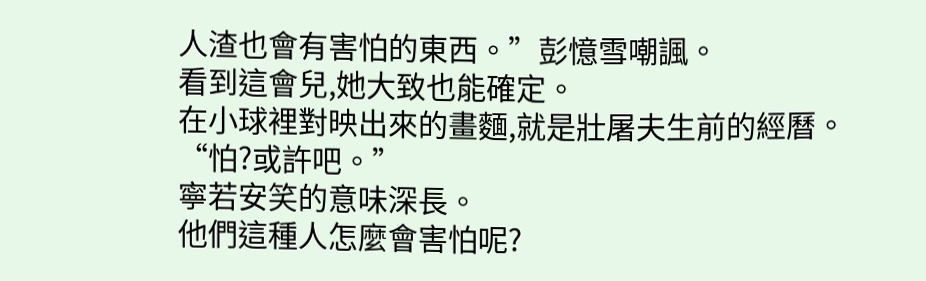人渣也會有害怕的東西。”彭憶雪嘲諷。
看到這會兒,她大致也能確定。
在小球裡對映出來的畫麵,就是壯屠夫生前的經曆。
“怕?或許吧。”
寧若安笑的意味深長。
他們這種人怎麼會害怕呢?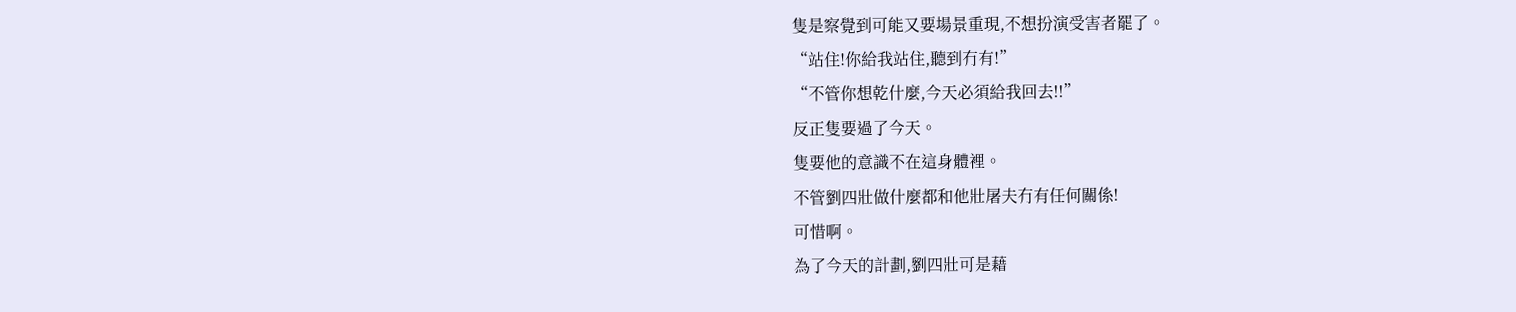隻是察覺到可能又要場景重現,不想扮演受害者罷了。
“站住!你給我站住,聽到冇有!”
“不管你想乾什麼,今天必須給我回去!!”
反正隻要過了今天。
隻要他的意識不在這身體裡。
不管劉四壯做什麼都和他壯屠夫冇有任何關係!
可惜啊。
為了今天的計劃,劉四壯可是藉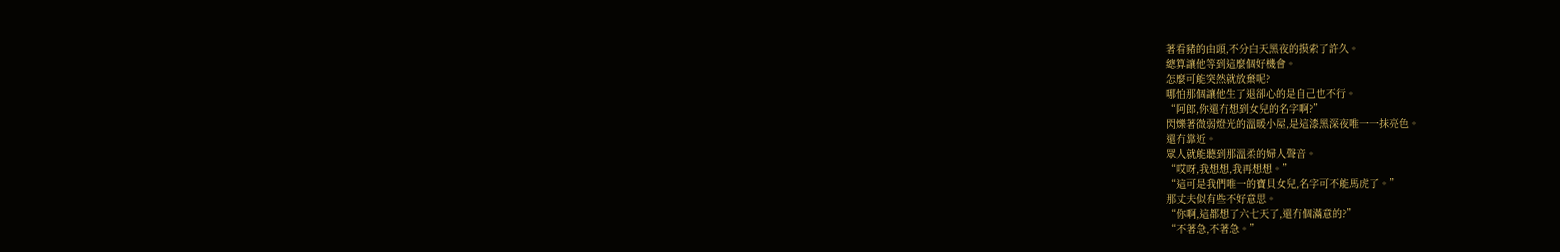著看豬的由頭,不分白天黑夜的摸索了許久。
總算讓他等到這麼個好機會。
怎麼可能突然就放棄呢?
哪怕那個讓他生了退卻心的是自己也不行。
“阿郎,你還冇想到女兒的名字啊?”
閃爍著微弱燈光的溫暖小屋,是這漆黑深夜唯一一抹亮色。
還冇靠近。
眾人就能聽到那溫柔的婦人聲音。
“哎呀,我想想,我再想想。”
“這可是我們唯一的寶貝女兒,名字可不能馬虎了。”
那丈夫似有些不好意思。
“你啊,這都想了六七天了,還冇個滿意的?”
“不著急,不著急。”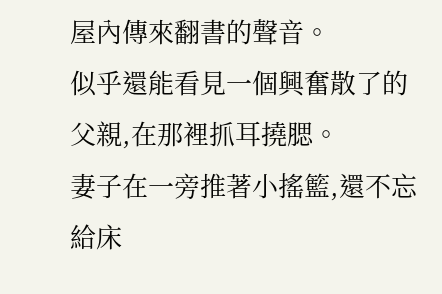屋內傳來翻書的聲音。
似乎還能看見一個興奮散了的父親,在那裡抓耳撓腮。
妻子在一旁推著小搖籃,還不忘給床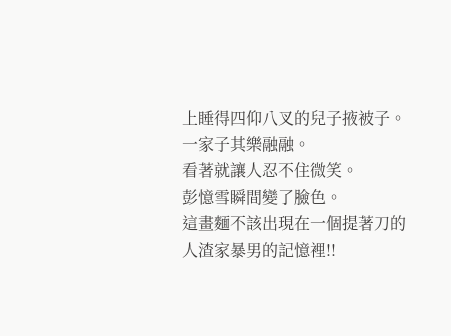上睡得四仰八叉的兒子掖被子。
一家子其樂融融。
看著就讓人忍不住微笑。
彭憶雪瞬間變了臉色。
這畫麵不該出現在一個提著刀的人渣家暴男的記憶裡!!